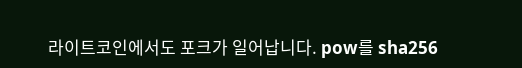라이트코인에서도 포크가 일어납니다. pow를 sha256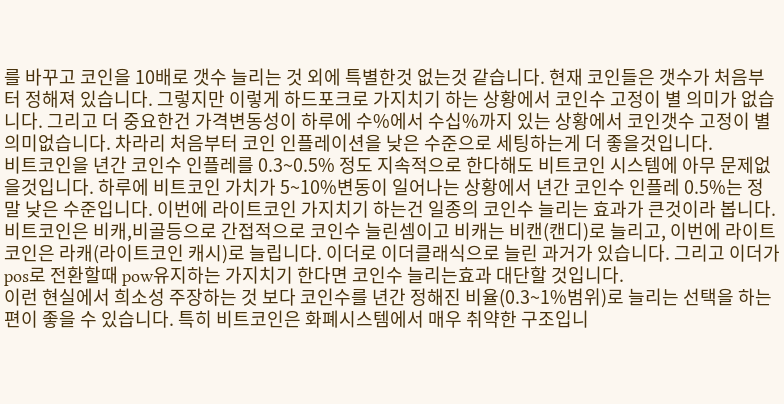를 바꾸고 코인을 10배로 갯수 늘리는 것 외에 특별한것 없는것 같습니다. 현재 코인들은 갯수가 처음부터 정해져 있습니다. 그렇지만 이렇게 하드포크로 가지치기 하는 상황에서 코인수 고정이 별 의미가 없습니다. 그리고 더 중요한건 가격변동성이 하루에 수%에서 수십%까지 있는 상황에서 코인갯수 고정이 별 의미없습니다. 차라리 처음부터 코인 인플레이션을 낮은 수준으로 세팅하는게 더 좋을것입니다.
비트코인을 년간 코인수 인플레를 0.3~0.5% 정도 지속적으로 한다해도 비트코인 시스템에 아무 문제없을것입니다. 하루에 비트코인 가치가 5~10%변동이 일어나는 상황에서 년간 코인수 인플레 0.5%는 정말 낮은 수준입니다. 이번에 라이트코인 가지치기 하는건 일종의 코인수 늘리는 효과가 큰것이라 봅니다.
비트코인은 비캐,비골등으로 간접적으로 코인수 늘린셈이고 비캐는 비캔(캔디)로 늘리고, 이번에 라이트코인은 라캐(라이트코인 캐시)로 늘립니다. 이더로 이더클래식으로 늘린 과거가 있습니다. 그리고 이더가 pos로 전환할때 pow유지하는 가지치기 한다면 코인수 늘리는효과 대단할 것입니다.
이런 현실에서 희소성 주장하는 것 보다 코인수를 년간 정해진 비율(0.3~1%범위)로 늘리는 선택을 하는 편이 좋을 수 있습니다. 특히 비트코인은 화폐시스템에서 매우 취약한 구조입니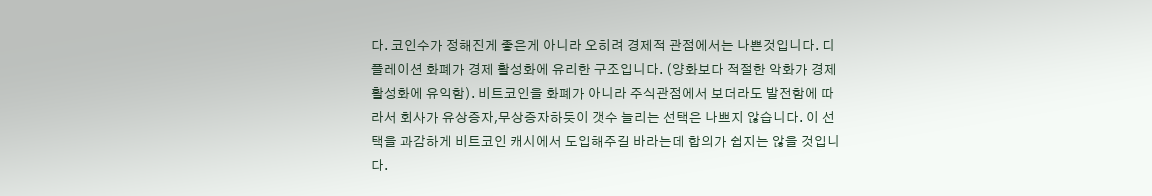다. 코인수가 정해진게 좋은게 아니라 오히려 경제적 관점에서는 나쁜것입니다. 디플레이션 화폐가 경제 활성화에 유리한 구조입니다. (양화보다 적절한 악화가 경제활성화에 유익함). 비트코인을 화폐가 아니라 주식관점에서 보더라도 발전함에 따라서 회사가 유상증자,무상증자하듯이 갯수 늘리는 선택은 나쁘지 않습니다. 이 선택을 과감하게 비트코인 캐시에서 도입해주길 바라는데 합의가 쉽지는 않을 것입니다.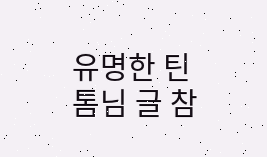유명한 틴톰님 글 참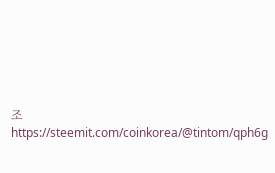조
https://steemit.com/coinkorea/@tintom/qph6g